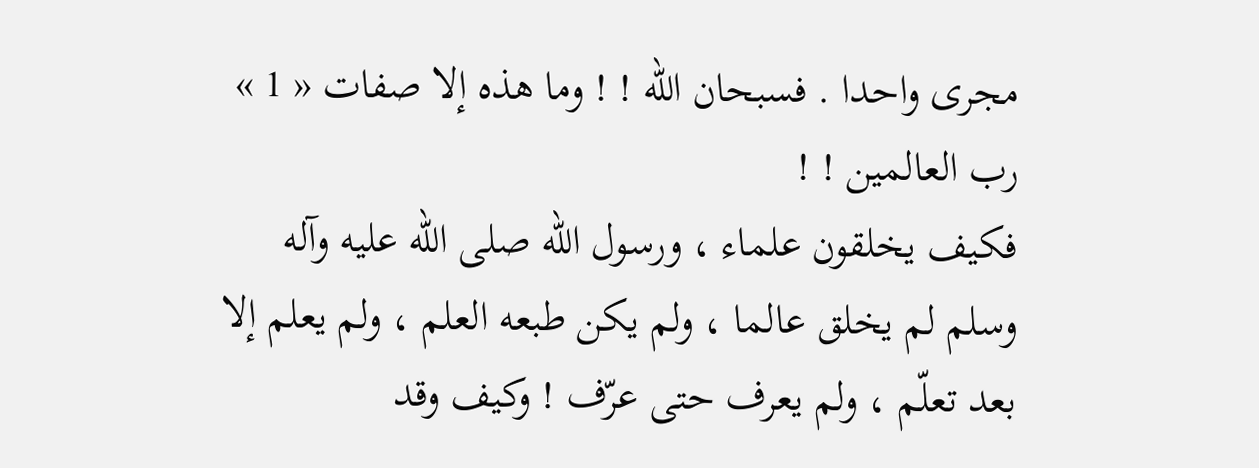مجرى واحدا . فسبحان اللّه ! ! وما هذه إلا صفات « 1 » رب العالمين ! !
فكيف يخلقون علماء ، ورسول اللّه صلى اللّه عليه وآله وسلم لم يخلق عالما ، ولم يكن طبعه العلم ، ولم يعلم إلا بعد تعلّم ، ولم يعرف حتى عرّف ! وكيف وقد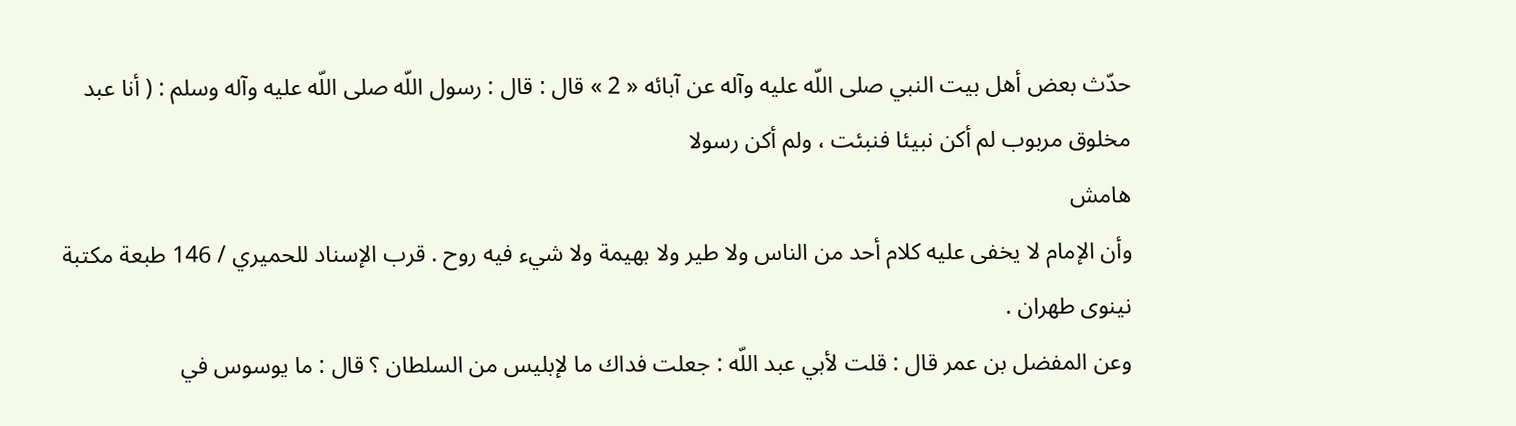حدّث بعض أهل بيت النبي صلى اللّه عليه وآله عن آبائه « 2 » قال : قال : رسول اللّه صلى اللّه عليه وآله وسلم : ( أنا عبد مخلوق مربوب لم أكن نبيئا فنبئت ، ولم أكن رسولا
هامش
وأن الإمام لا يخفى عليه كلام أحد من الناس ولا طير ولا بهيمة ولا شيء فيه روح . قرب الإسناد للحميري / 146 طبعة مكتبة نينوى طهران .
وعن المفضل بن عمر قال : قلت لأبي عبد اللّه : جعلت فداك ما لإبليس من السلطان ؟ قال : ما يوسوس في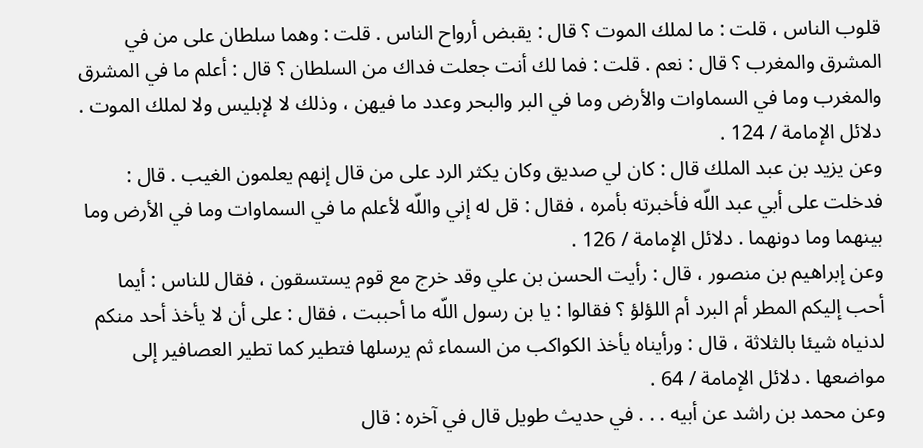قلوب الناس ، قلت : ما لملك الموت ؟ قال : يقبض أرواح الناس . قلت : وهما سلطان على من في المشرق والمغرب ؟ قال : نعم . قلت : فما لك أنت جعلت فداك من السلطان ؟ قال : أعلم ما في المشرق والمغرب وما في السماوات والأرض وما في البر والبحر وعدد ما فيهن ، وذلك لا لإبليس ولا لملك الموت . دلائل الإمامة / 124 .
وعن يزيد بن عبد الملك قال : كان لي صديق وكان يكثر الرد على من قال إنهم يعلمون الغيب . قال :
فدخلت على أبي عبد اللّه فأخبرته بأمره ، فقال : قل له إني واللّه لأعلم ما في السماوات وما في الأرض وما بينهما وما دونهما . دلائل الإمامة / 126 .
وعن إبراهيم بن منصور ، قال : رأيت الحسن بن علي وقد خرج مع قوم يستسقون ، فقال للناس : أيما أحب إليكم المطر أم البرد أم اللؤلؤ ؟ فقالوا : يا بن رسول اللّه ما أحببت ، فقال : على أن لا يأخذ أحد منكم لدنياه شيئا بالثلاثة ، قال : ورأيناه يأخذ الكواكب من السماء ثم يرسلها فتطير كما تطير العصافير إلى مواضعها . دلائل الإمامة / 64 .
وعن محمد بن راشد عن أبيه . . . في حديث طويل قال في آخره : قال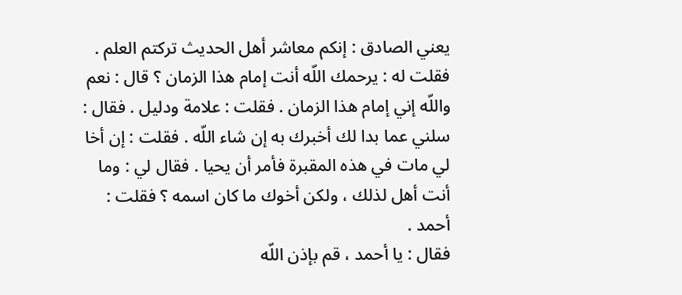يعني الصادق : إنكم معاشر أهل الحديث تركتم العلم . فقلت له : يرحمك اللّه أنت إمام هذا الزمان ؟ قال : نعم واللّه إني إمام هذا الزمان . فقلت : علامة ودليل . فقال : سلني عما بدا لك أخبرك به إن شاء اللّه . فقلت : إن أخا لي مات في هذه المقبرة فأمر أن يحيا . فقال لي : وما أنت أهل لذلك ، ولكن أخوك ما كان اسمه ؟ فقلت : أحمد .
فقال : يا أحمد ، قم بإذن اللّه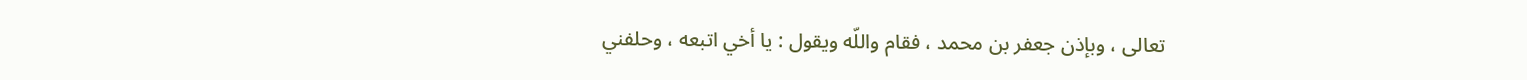تعالى ، وبإذن جعفر بن محمد ، فقام واللّه ويقول : يا أخي اتبعه ، وحلفني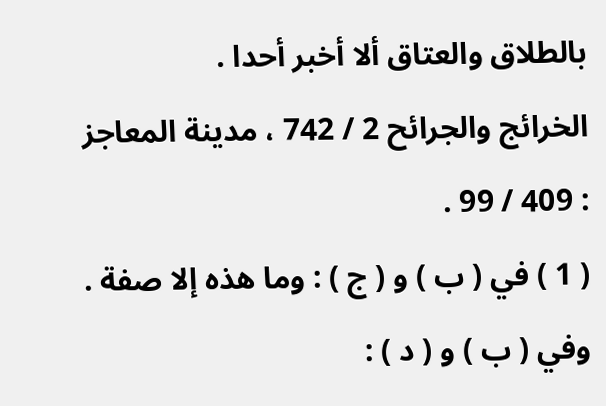بالطلاق والعتاق ألا أخبر أحدا .
الخرائج والجرائح 2 / 742 ، مدينة المعاجز : 409 / 99 .
( 1 ) في ( ب ) و ( ج ) : وما هذه إلا صفة . وفي ( ب ) و ( د ) :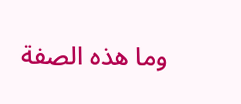وما هذه الصفة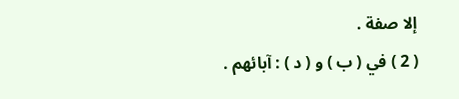إلا صفة .
( 2 ) في ( ب ) و ( د ) : آبائهم .